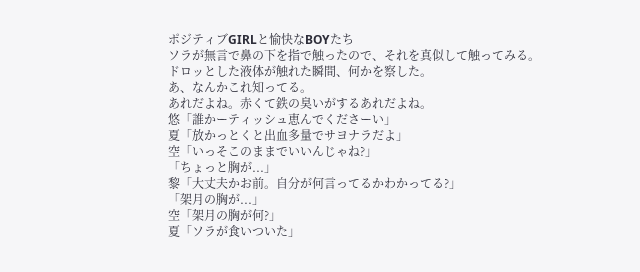ポジティブGIRLと愉快なBOYたち
ソラが無言で鼻の下を指で触ったので、それを真似して触ってみる。
ドロッとした液体が触れた瞬間、何かを察した。
あ、なんかこれ知ってる。
あれだよね。赤くて鉄の臭いがするあれだよね。
悠「誰かーティッシュ恵んでくださーい」
夏「放かっとくと出血多量でサヨナラだよ」
空「いっそこのままでいいんじゃね?」
「ちょっと胸が...」
黎「大丈夫かお前。自分が何言ってるかわかってる?」
「架月の胸が...」
空「架月の胸が何?」
夏「ソラが食いついた」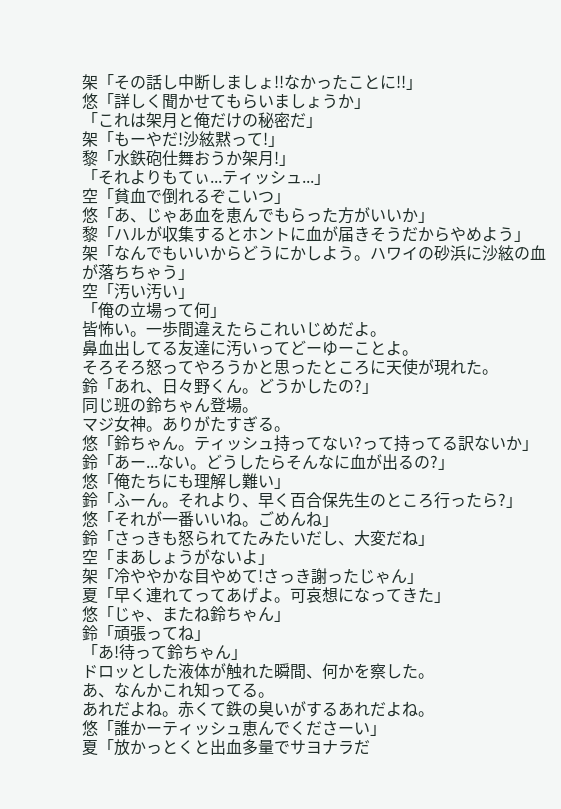架「その話し中断しましょ!!なかったことに!!」
悠「詳しく聞かせてもらいましょうか」
「これは架月と俺だけの秘密だ」
架「もーやだ!沙絃黙って!」
黎「水鉄砲仕舞おうか架月!」
「それよりもてぃ...ティッシュ...」
空「貧血で倒れるぞこいつ」
悠「あ、じゃあ血を恵んでもらった方がいいか」
黎「ハルが収集するとホントに血が届きそうだからやめよう」
架「なんでもいいからどうにかしよう。ハワイの砂浜に沙絃の血が落ちちゃう」
空「汚い汚い」
「俺の立場って何」
皆怖い。一歩間違えたらこれいじめだよ。
鼻血出してる友達に汚いってどーゆーことよ。
そろそろ怒ってやろうかと思ったところに天使が現れた。
鈴「あれ、日々野くん。どうかしたの?」
同じ班の鈴ちゃん登場。
マジ女神。ありがたすぎる。
悠「鈴ちゃん。ティッシュ持ってない?って持ってる訳ないか」
鈴「あー...ない。どうしたらそんなに血が出るの?」
悠「俺たちにも理解し難い」
鈴「ふーん。それより、早く百合保先生のところ行ったら?」
悠「それが一番いいね。ごめんね」
鈴「さっきも怒られてたみたいだし、大変だね」
空「まあしょうがないよ」
架「冷ややかな目やめて!さっき謝ったじゃん」
夏「早く連れてってあげよ。可哀想になってきた」
悠「じゃ、またね鈴ちゃん」
鈴「頑張ってね」
「あ!待って鈴ちゃん」
ドロッとした液体が触れた瞬間、何かを察した。
あ、なんかこれ知ってる。
あれだよね。赤くて鉄の臭いがするあれだよね。
悠「誰かーティッシュ恵んでくださーい」
夏「放かっとくと出血多量でサヨナラだ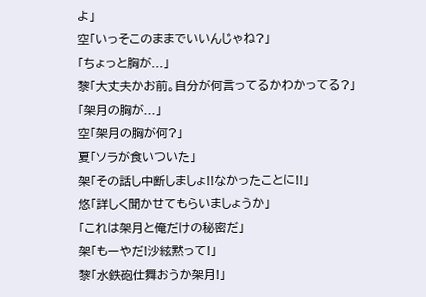よ」
空「いっそこのままでいいんじゃね?」
「ちょっと胸が...」
黎「大丈夫かお前。自分が何言ってるかわかってる?」
「架月の胸が...」
空「架月の胸が何?」
夏「ソラが食いついた」
架「その話し中断しましょ!!なかったことに!!」
悠「詳しく聞かせてもらいましょうか」
「これは架月と俺だけの秘密だ」
架「もーやだ!沙絃黙って!」
黎「水鉄砲仕舞おうか架月!」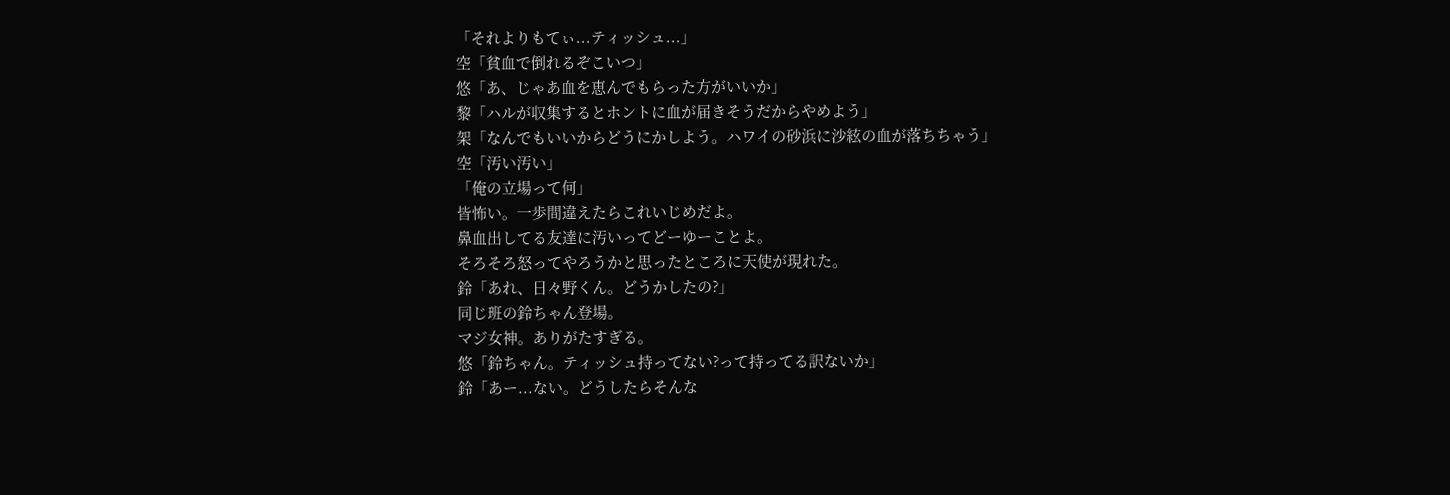「それよりもてぃ...ティッシュ...」
空「貧血で倒れるぞこいつ」
悠「あ、じゃあ血を恵んでもらった方がいいか」
黎「ハルが収集するとホントに血が届きそうだからやめよう」
架「なんでもいいからどうにかしよう。ハワイの砂浜に沙絃の血が落ちちゃう」
空「汚い汚い」
「俺の立場って何」
皆怖い。一歩間違えたらこれいじめだよ。
鼻血出してる友達に汚いってどーゆーことよ。
そろそろ怒ってやろうかと思ったところに天使が現れた。
鈴「あれ、日々野くん。どうかしたの?」
同じ班の鈴ちゃん登場。
マジ女神。ありがたすぎる。
悠「鈴ちゃん。ティッシュ持ってない?って持ってる訳ないか」
鈴「あー...ない。どうしたらそんな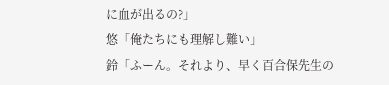に血が出るの?」
悠「俺たちにも理解し難い」
鈴「ふーん。それより、早く百合保先生の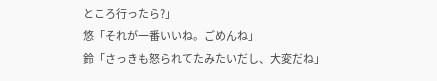ところ行ったら?」
悠「それが一番いいね。ごめんね」
鈴「さっきも怒られてたみたいだし、大変だね」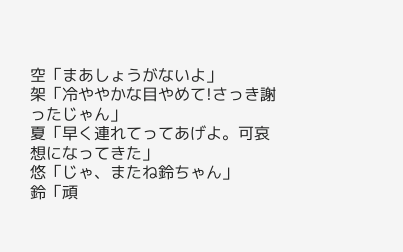空「まあしょうがないよ」
架「冷ややかな目やめて!さっき謝ったじゃん」
夏「早く連れてってあげよ。可哀想になってきた」
悠「じゃ、またね鈴ちゃん」
鈴「頑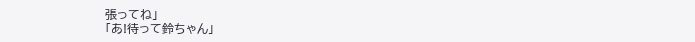張ってね」
「あ!待って鈴ちゃん」